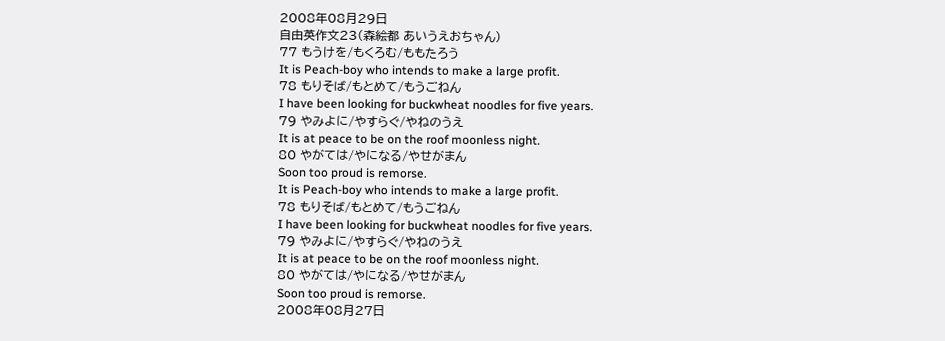2008年08月29日
自由英作文23(森絵都 あいうえおちゃん)
77 もうけを/もくろむ/ももたろう
It is Peach-boy who intends to make a large profit.
78 もりそば/もとめて/もうごねん
I have been looking for buckwheat noodles for five years.
79 やみよに/やすらぐ/やねのうえ
It is at peace to be on the roof moonless night.
80 やがては/やになる/やせがまん
Soon too proud is remorse.
It is Peach-boy who intends to make a large profit.
78 もりそば/もとめて/もうごねん
I have been looking for buckwheat noodles for five years.
79 やみよに/やすらぐ/やねのうえ
It is at peace to be on the roof moonless night.
80 やがては/やになる/やせがまん
Soon too proud is remorse.
2008年08月27日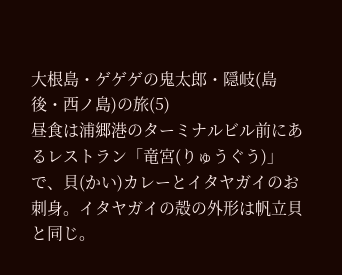大根島・ゲゲゲの鬼太郎・隠岐(島後・西ノ島)の旅(5)
昼食は浦郷港のターミナルビル前にあるレストラン「竜宮(りゅうぐう)」で、貝(かい)カレーとイタヤガイのお刺身。イタヤガイの殻の外形は帆立貝と同じ。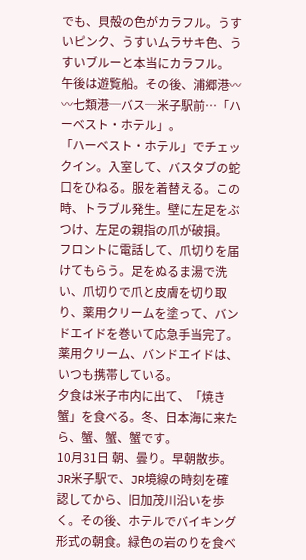でも、貝殻の色がカラフル。うすいピンク、うすいムラサキ色、うすいブルーと本当にカラフル。
午後は遊覧船。その後、浦郷港〰〰七類港─バス─米子駅前…「ハーベスト・ホテル」。
「ハーベスト・ホテル」でチェックイン。入室して、バスタブの蛇口をひねる。服を着替える。この時、トラブル発生。壁に左足をぶつけ、左足の親指の爪が破損。
フロントに電話して、爪切りを届けてもらう。足をぬるま湯で洗い、爪切りで爪と皮膚を切り取り、薬用クリームを塗って、バンドエイドを巻いて応急手当完了。薬用クリーム、バンドエイドは、いつも携帯している。
夕食は米子市内に出て、「焼き蟹」を食べる。冬、日本海に来たら、蟹、蟹、蟹です。
10月31日 朝、曇り。早朝散歩。JR米子駅で、JR境線の時刻を確認してから、旧加茂川沿いを歩く。その後、ホテルでバイキング形式の朝食。緑色の岩のりを食べ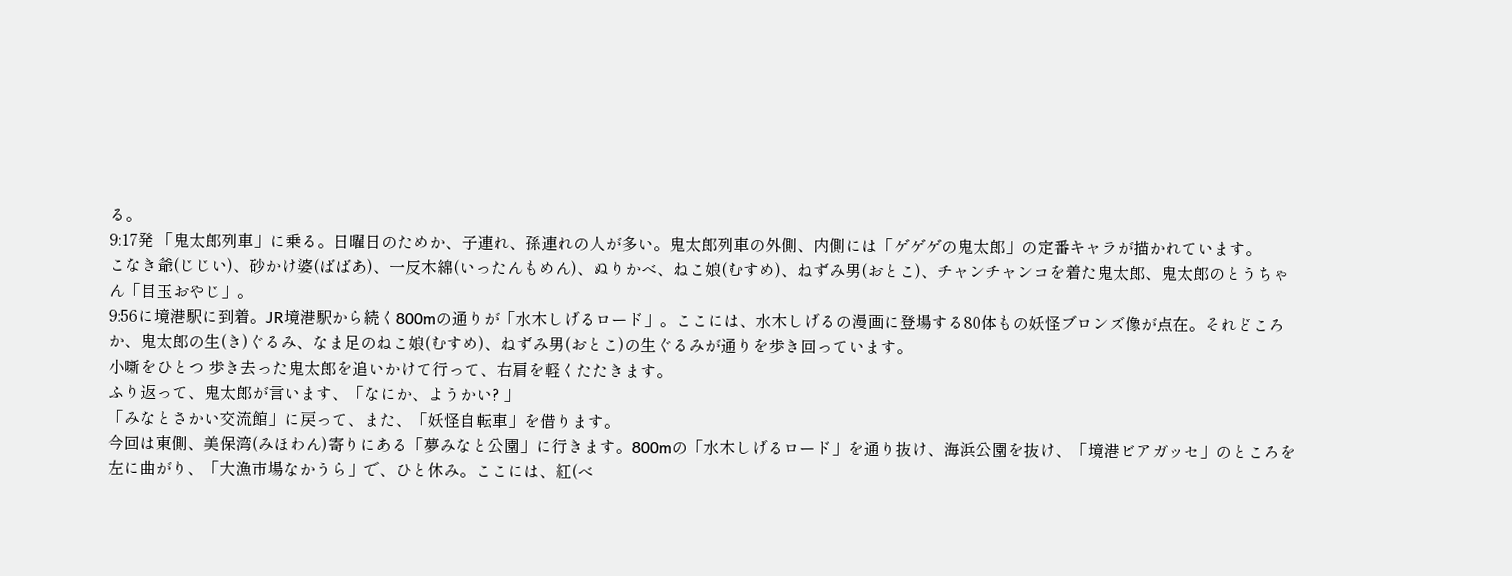る。
9:17発 「鬼太郎列車」に乗る。日曜日のためか、子連れ、孫連れの人が多い。鬼太郎列車の外側、内側には「ゲゲゲの鬼太郎」の定番キャラが描かれています。
こなき爺(じじい)、砂かけ婆(ばばあ)、一反木綿(いったんもめん)、ぬりかべ、ねこ娘(むすめ)、ねずみ男(おとこ)、チャンチャンコを着た鬼太郎、鬼太郎のとうちゃん「目玉おやじ」。
9:56に境港駅に到着。JR境港駅から続く800mの通りが「水木しげるロード」。ここには、水木しげるの漫画に登場する80体もの妖怪ブロンズ像が点在。それどころか、鬼太郎の生(き)ぐるみ、なま足のねこ娘(むすめ)、ねずみ男(おとこ)の生ぐるみが通りを歩き回っています。
小噺をひとつ 歩き去った鬼太郎を追いかけて行って、右肩を軽くたたきます。
ふり返って、鬼太郎が言います、「なにか、ようかい? 」
「みなとさかい交流館」に戻って、また、「妖怪自転車」を借ります。
今回は東側、美保湾(みほわん)寄りにある「夢みなと公園」に行きます。800mの「水木しげるロード」を通り抜け、海浜公園を抜け、「境港ビアガッセ」のところを左に曲がり、「大漁市場なかうら」で、ひと休み。ここには、紅(べ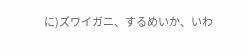に)ズワイガニ、するめいか、いわ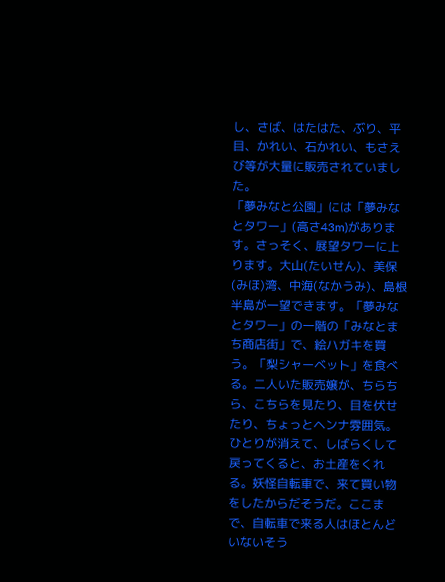し、さば、はたはた、ぶり、平目、かれい、石かれい、もさえび等が大量に販売されていました。
「夢みなと公園」には「夢みなとタワー」(高さ43m)があります。さっそく、展望タワーに上ります。大山(たいせん)、美保(みほ)湾、中海(なかうみ)、島根半島が一望できます。「夢みなとタワー」の一階の「みなとまち商店街」で、絵ハガキを買う。「梨シャーベット」を食べる。二人いた販売嬢が、ちらちら、こちらを見たり、目を伏せたり、ちょっとヘンナ雰囲気。ひとりが消えて、しばらくして戻ってくると、お土産をくれる。妖怪自転車で、来て買い物をしたからだそうだ。ここまで、自転車で来る人はほとんどいないそう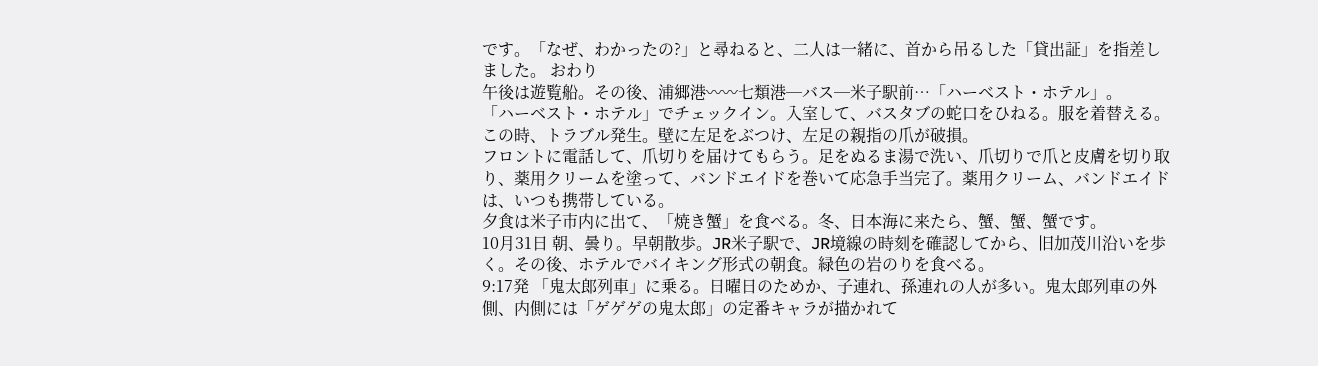です。「なぜ、わかったの?」と尋ねると、二人は一緒に、首から吊るした「貸出証」を指差しました。 おわり
午後は遊覧船。その後、浦郷港〰〰七類港─バス─米子駅前…「ハーベスト・ホテル」。
「ハーベスト・ホテル」でチェックイン。入室して、バスタブの蛇口をひねる。服を着替える。この時、トラブル発生。壁に左足をぶつけ、左足の親指の爪が破損。
フロントに電話して、爪切りを届けてもらう。足をぬるま湯で洗い、爪切りで爪と皮膚を切り取り、薬用クリームを塗って、バンドエイドを巻いて応急手当完了。薬用クリーム、バンドエイドは、いつも携帯している。
夕食は米子市内に出て、「焼き蟹」を食べる。冬、日本海に来たら、蟹、蟹、蟹です。
10月31日 朝、曇り。早朝散歩。JR米子駅で、JR境線の時刻を確認してから、旧加茂川沿いを歩く。その後、ホテルでバイキング形式の朝食。緑色の岩のりを食べる。
9:17発 「鬼太郎列車」に乗る。日曜日のためか、子連れ、孫連れの人が多い。鬼太郎列車の外側、内側には「ゲゲゲの鬼太郎」の定番キャラが描かれて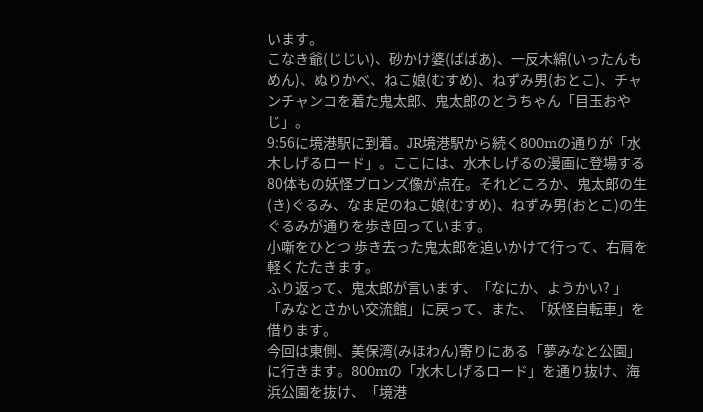います。
こなき爺(じじい)、砂かけ婆(ばばあ)、一反木綿(いったんもめん)、ぬりかべ、ねこ娘(むすめ)、ねずみ男(おとこ)、チャンチャンコを着た鬼太郎、鬼太郎のとうちゃん「目玉おやじ」。
9:56に境港駅に到着。JR境港駅から続く800mの通りが「水木しげるロード」。ここには、水木しげるの漫画に登場する80体もの妖怪ブロンズ像が点在。それどころか、鬼太郎の生(き)ぐるみ、なま足のねこ娘(むすめ)、ねずみ男(おとこ)の生ぐるみが通りを歩き回っています。
小噺をひとつ 歩き去った鬼太郎を追いかけて行って、右肩を軽くたたきます。
ふり返って、鬼太郎が言います、「なにか、ようかい? 」
「みなとさかい交流館」に戻って、また、「妖怪自転車」を借ります。
今回は東側、美保湾(みほわん)寄りにある「夢みなと公園」に行きます。800mの「水木しげるロード」を通り抜け、海浜公園を抜け、「境港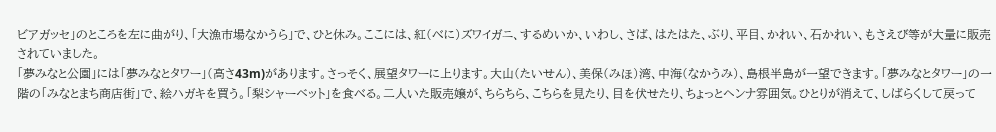ビアガッセ」のところを左に曲がり、「大漁市場なかうら」で、ひと休み。ここには、紅(べに)ズワイガニ、するめいか、いわし、さば、はたはた、ぶり、平目、かれい、石かれい、もさえび等が大量に販売されていました。
「夢みなと公園」には「夢みなとタワー」(高さ43m)があります。さっそく、展望タワーに上ります。大山(たいせん)、美保(みほ)湾、中海(なかうみ)、島根半島が一望できます。「夢みなとタワー」の一階の「みなとまち商店街」で、絵ハガキを買う。「梨シャーベット」を食べる。二人いた販売嬢が、ちらちら、こちらを見たり、目を伏せたり、ちょっとヘンナ雰囲気。ひとりが消えて、しばらくして戻って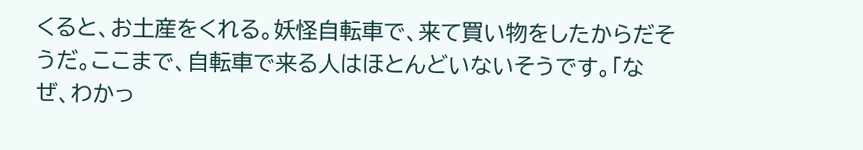くると、お土産をくれる。妖怪自転車で、来て買い物をしたからだそうだ。ここまで、自転車で来る人はほとんどいないそうです。「なぜ、わかっ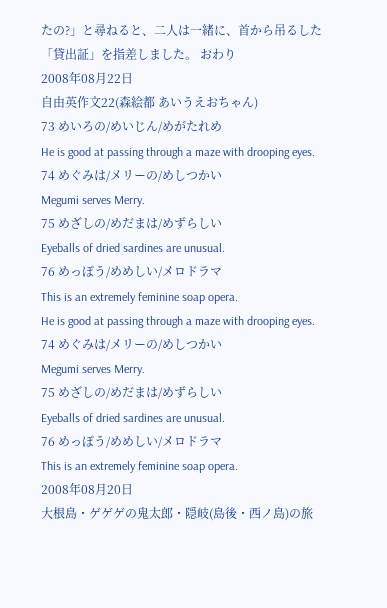たの?」と尋ねると、二人は一緒に、首から吊るした「貸出証」を指差しました。 おわり
2008年08月22日
自由英作文22(森絵都 あいうえおちゃん)
73 めいろの/めいじん/めがたれめ
He is good at passing through a maze with drooping eyes.
74 めぐみは/メリーの/めしつかい
Megumi serves Merry.
75 めざしの/めだまは/めずらしい
Eyeballs of dried sardines are unusual.
76 めっぽう/めめしい/メロドラマ
This is an extremely feminine soap opera.
He is good at passing through a maze with drooping eyes.
74 めぐみは/メリーの/めしつかい
Megumi serves Merry.
75 めざしの/めだまは/めずらしい
Eyeballs of dried sardines are unusual.
76 めっぽう/めめしい/メロドラマ
This is an extremely feminine soap opera.
2008年08月20日
大根島・ゲゲゲの鬼太郎・隠岐(島後・西ノ島)の旅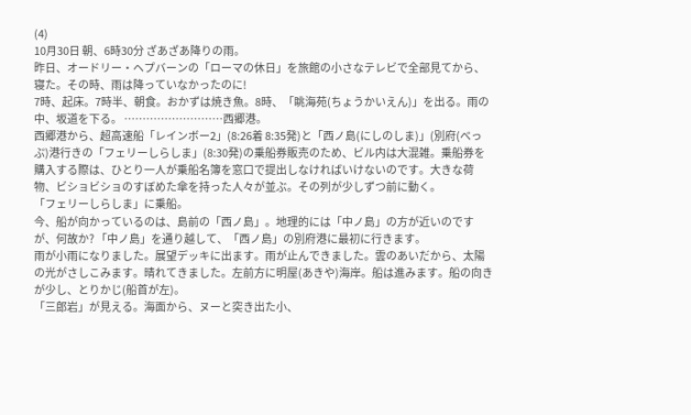(4)
10月30日 朝、6時30分 ざあざあ降りの雨。
昨日、オードリー・ヘプバーンの「ローマの休日」を旅館の小さなテレビで全部見てから、寝た。その時、雨は降っていなかったのに!
7時、起床。7時半、朝食。おかずは焼き魚。8時、「眺海苑(ちょうかいえん)」を出る。雨の中、坂道を下る。 ………………………西郷港。
西郷港から、超高速船「レインボー2」(8:26着 8:35発)と「西ノ島(にしのしま)」(別府(べっぷ)港行きの「フェリーしらしま」(8:30発)の乗船券販売のため、ビル内は大混雑。乗船券を購入する際は、ひとり一人が乗船名簿を窓口で提出しなければいけないのです。大きな荷物、ビショビショのすぼめた傘を持った人々が並ぶ。その列が少しずつ前に動く。
「フェリーしらしま」に乗船。
今、船が向かっているのは、島前の「西ノ島」。地理的には「中ノ島」の方が近いのですが、何故か? 「中ノ島」を通り越して、「西ノ島」の別府港に最初に行きます。
雨が小雨になりました。展望デッキに出ます。雨が止んできました。雲のあいだから、太陽の光がさしこみます。晴れてきました。左前方に明屋(あきや)海岸。船は進みます。船の向きが少し、とりかじ(船首が左)。
「三郎岩」が見える。海面から、ヌーと突き出た小、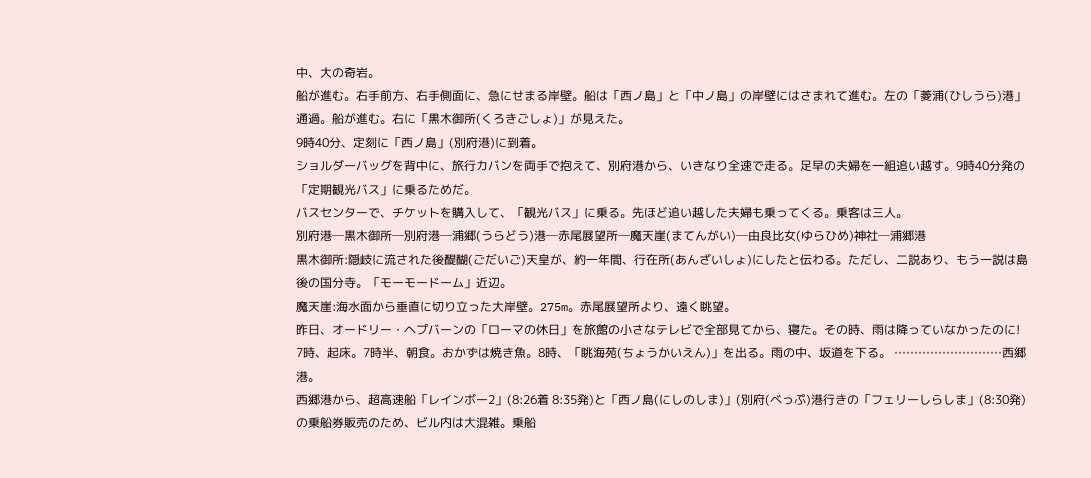中、大の奇岩。
船が進む。右手前方、右手側面に、急にせまる岸壁。船は「西ノ島」と「中ノ島」の岸壁にはさまれて進む。左の「菱浦(ひしうら)港」通過。船が進む。右に「黒木御所(くろきごしょ)」が見えた。
9時40分、定刻に「西ノ島」(別府港)に到着。
ショルダーバッグを背中に、旅行カバンを両手で抱えて、別府港から、いきなり全速で走る。足早の夫婦を一組追い越す。9時40分発の「定期観光バス」に乗るためだ。
バスセンターで、チケットを購入して、「観光バス」に乗る。先ほど追い越した夫婦も乗ってくる。乗客は三人。
別府港─黒木御所─別府港─浦郷(うらどう)港─赤尾展望所─魔天崖(まてんがい)─由良比女(ゆらひめ)神社─浦郷港
黒木御所:隠岐に流された後醍醐(ごだいご)天皇が、約一年間、行在所(あんざいしょ)にしたと伝わる。ただし、二説あり、もう一説は島後の国分寺。「モーモードーム」近辺。
魔天崖:海水面から垂直に切り立った大岸壁。275m。赤尾展望所より、遠く眺望。
昨日、オードリー・ヘプバーンの「ローマの休日」を旅館の小さなテレビで全部見てから、寝た。その時、雨は降っていなかったのに!
7時、起床。7時半、朝食。おかずは焼き魚。8時、「眺海苑(ちょうかいえん)」を出る。雨の中、坂道を下る。 ………………………西郷港。
西郷港から、超高速船「レインボー2」(8:26着 8:35発)と「西ノ島(にしのしま)」(別府(べっぷ)港行きの「フェリーしらしま」(8:30発)の乗船券販売のため、ビル内は大混雑。乗船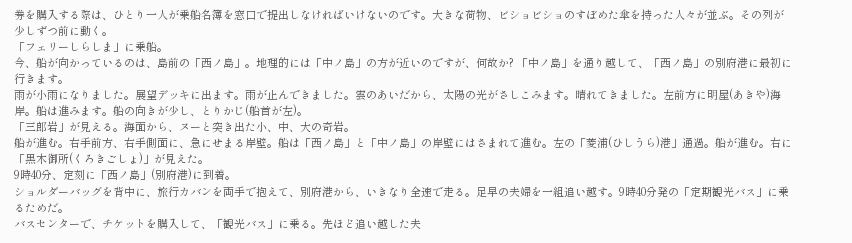券を購入する際は、ひとり一人が乗船名簿を窓口で提出しなければいけないのです。大きな荷物、ビショビショのすぼめた傘を持った人々が並ぶ。その列が少しずつ前に動く。
「フェリーしらしま」に乗船。
今、船が向かっているのは、島前の「西ノ島」。地理的には「中ノ島」の方が近いのですが、何故か? 「中ノ島」を通り越して、「西ノ島」の別府港に最初に行きます。
雨が小雨になりました。展望デッキに出ます。雨が止んできました。雲のあいだから、太陽の光がさしこみます。晴れてきました。左前方に明屋(あきや)海岸。船は進みます。船の向きが少し、とりかじ(船首が左)。
「三郎岩」が見える。海面から、ヌーと突き出た小、中、大の奇岩。
船が進む。右手前方、右手側面に、急にせまる岸壁。船は「西ノ島」と「中ノ島」の岸壁にはさまれて進む。左の「菱浦(ひしうら)港」通過。船が進む。右に「黒木御所(くろきごしょ)」が見えた。
9時40分、定刻に「西ノ島」(別府港)に到着。
ショルダーバッグを背中に、旅行カバンを両手で抱えて、別府港から、いきなり全速で走る。足早の夫婦を一組追い越す。9時40分発の「定期観光バス」に乗るためだ。
バスセンターで、チケットを購入して、「観光バス」に乗る。先ほど追い越した夫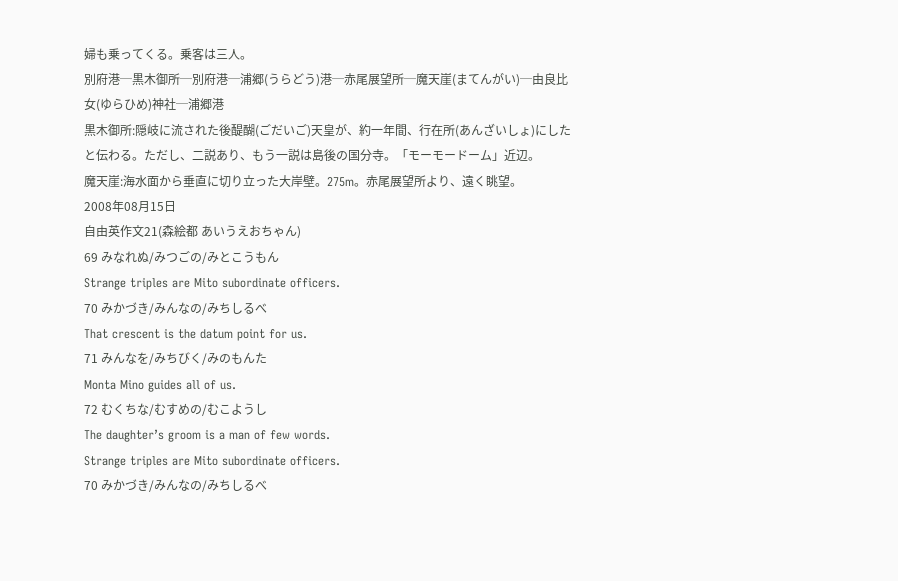婦も乗ってくる。乗客は三人。
別府港─黒木御所─別府港─浦郷(うらどう)港─赤尾展望所─魔天崖(まてんがい)─由良比女(ゆらひめ)神社─浦郷港
黒木御所:隠岐に流された後醍醐(ごだいご)天皇が、約一年間、行在所(あんざいしょ)にしたと伝わる。ただし、二説あり、もう一説は島後の国分寺。「モーモードーム」近辺。
魔天崖:海水面から垂直に切り立った大岸壁。275m。赤尾展望所より、遠く眺望。
2008年08月15日
自由英作文21(森絵都 あいうえおちゃん)
69 みなれぬ/みつごの/みとこうもん
Strange triples are Mito subordinate officers.
70 みかづき/みんなの/みちしるべ
That crescent is the datum point for us.
71 みんなを/みちびく/みのもんた
Monta Mino guides all of us.
72 むくちな/むすめの/むこようし
The daughter’s groom is a man of few words.
Strange triples are Mito subordinate officers.
70 みかづき/みんなの/みちしるべ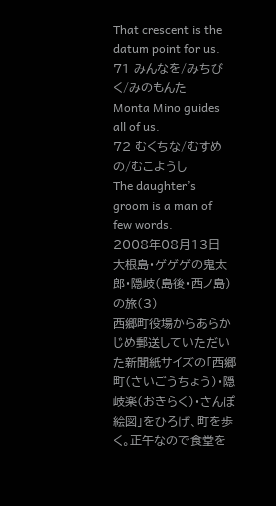That crescent is the datum point for us.
71 みんなを/みちびく/みのもんた
Monta Mino guides all of us.
72 むくちな/むすめの/むこようし
The daughter’s groom is a man of few words.
2008年08月13日
大根島・ゲゲゲの鬼太郎・隠岐(島後・西ノ島)の旅(3)
西郷町役場からあらかじめ郵送していただいた新聞紙サイズの「西郷町(さいごうちょう)・隠岐楽(おきらく)・さんぽ絵図」をひろげ、町を歩く。正午なので食堂を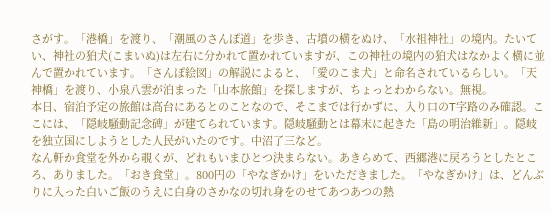さがす。「港橋」を渡り、「潮風のさんぽ道」を歩き、古墳の横をぬけ、「水祖神社」の境内。たいてい、神社の狛犬(こまいぬ)は左右に分かれて置かれていますが、この神社の境内の狛犬はなかよく横に並んで置かれています。「さんぽ絵図」の解説によると、「愛のこま犬」と命名されているらしい。「天神橋」を渡り、小泉八雲が泊まった「山本旅館」を探しますが、ちょっとわからない。無視。
本日、宿泊予定の旅館は高台にあるとのことなので、そこまでは行かずに、入り口のT字路のみ確認。ここには、「隠岐騒動記念碑」が建てられています。隠岐騒動とは幕末に起きた「島の明治維新」。隠岐を独立国にしようとした人民がいたのです。中沼了三など。
なん軒か食堂を外から覗くが、どれもいまひとつ決まらない。あきらめて、西郷港に戻ろうとしたところ、ありました。「おき食堂」。800円の「やなぎかけ」をいただきました。「やなぎかけ」は、どんぶりに入った白いご飯のうえに白身のさかなの切れ身をのせてあつあつの熱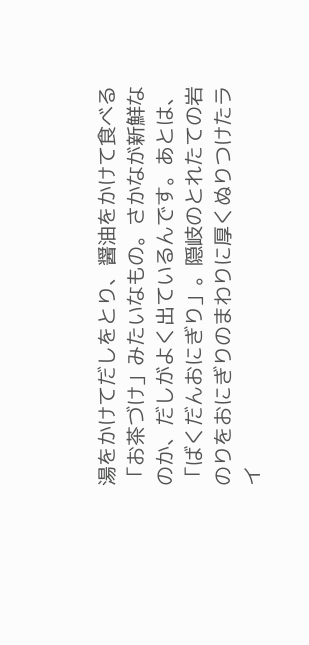湯をかけてだしをとり、醤油をかけて食べる「お茶づけ」みたいなもの。さかなが新鮮なのか、だしがよく出ているんです。あとは、「ばくだんおにぎり」。隠岐のとれたての岩のりをおにぎりのまわりに厚くぬりつけたライ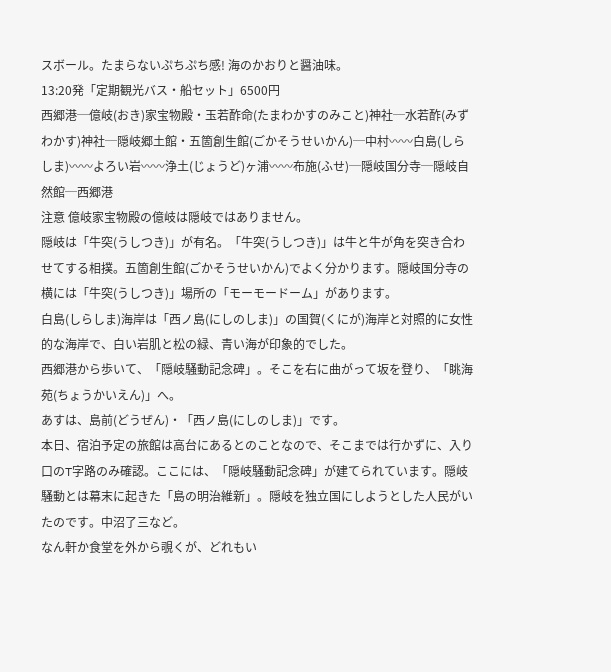スボール。たまらないぷちぷち感! 海のかおりと醤油味。
13:20発「定期観光バス・船セット」6500円
西郷港─億岐(おき)家宝物殿・玉若酢命(たまわかすのみこと)神社─水若酢(みずわかす)神社─隠岐郷土館・五箇創生館(ごかそうせいかん)─中村〰〰白島(しらしま)〰〰よろい岩〰〰浄土(じょうど)ヶ浦〰〰布施(ふせ)─隠岐国分寺─隠岐自然館─西郷港
注意 億岐家宝物殿の億岐は隠岐ではありません。
隠岐は「牛突(うしつき)」が有名。「牛突(うしつき)」は牛と牛が角を突き合わせてする相撲。五箇創生館(ごかそうせいかん)でよく分かります。隠岐国分寺の横には「牛突(うしつき)」場所の「モーモードーム」があります。
白島(しらしま)海岸は「西ノ島(にしのしま)」の国賀(くにが)海岸と対照的に女性的な海岸で、白い岩肌と松の緑、青い海が印象的でした。
西郷港から歩いて、「隠岐騒動記念碑」。そこを右に曲がって坂を登り、「眺海苑(ちょうかいえん)」へ。
あすは、島前(どうぜん)・「西ノ島(にしのしま)」です。
本日、宿泊予定の旅館は高台にあるとのことなので、そこまでは行かずに、入り口のT字路のみ確認。ここには、「隠岐騒動記念碑」が建てられています。隠岐騒動とは幕末に起きた「島の明治維新」。隠岐を独立国にしようとした人民がいたのです。中沼了三など。
なん軒か食堂を外から覗くが、どれもい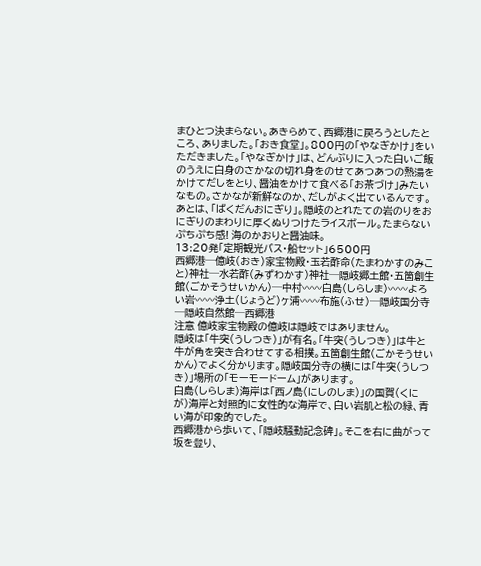まひとつ決まらない。あきらめて、西郷港に戻ろうとしたところ、ありました。「おき食堂」。800円の「やなぎかけ」をいただきました。「やなぎかけ」は、どんぶりに入った白いご飯のうえに白身のさかなの切れ身をのせてあつあつの熱湯をかけてだしをとり、醤油をかけて食べる「お茶づけ」みたいなもの。さかなが新鮮なのか、だしがよく出ているんです。あとは、「ばくだんおにぎり」。隠岐のとれたての岩のりをおにぎりのまわりに厚くぬりつけたライスボール。たまらないぷちぷち感! 海のかおりと醤油味。
13:20発「定期観光バス・船セット」6500円
西郷港─億岐(おき)家宝物殿・玉若酢命(たまわかすのみこと)神社─水若酢(みずわかす)神社─隠岐郷土館・五箇創生館(ごかそうせいかん)─中村〰〰白島(しらしま)〰〰よろい岩〰〰浄土(じょうど)ヶ浦〰〰布施(ふせ)─隠岐国分寺─隠岐自然館─西郷港
注意 億岐家宝物殿の億岐は隠岐ではありません。
隠岐は「牛突(うしつき)」が有名。「牛突(うしつき)」は牛と牛が角を突き合わせてする相撲。五箇創生館(ごかそうせいかん)でよく分かります。隠岐国分寺の横には「牛突(うしつき)」場所の「モーモードーム」があります。
白島(しらしま)海岸は「西ノ島(にしのしま)」の国賀(くにが)海岸と対照的に女性的な海岸で、白い岩肌と松の緑、青い海が印象的でした。
西郷港から歩いて、「隠岐騒動記念碑」。そこを右に曲がって坂を登り、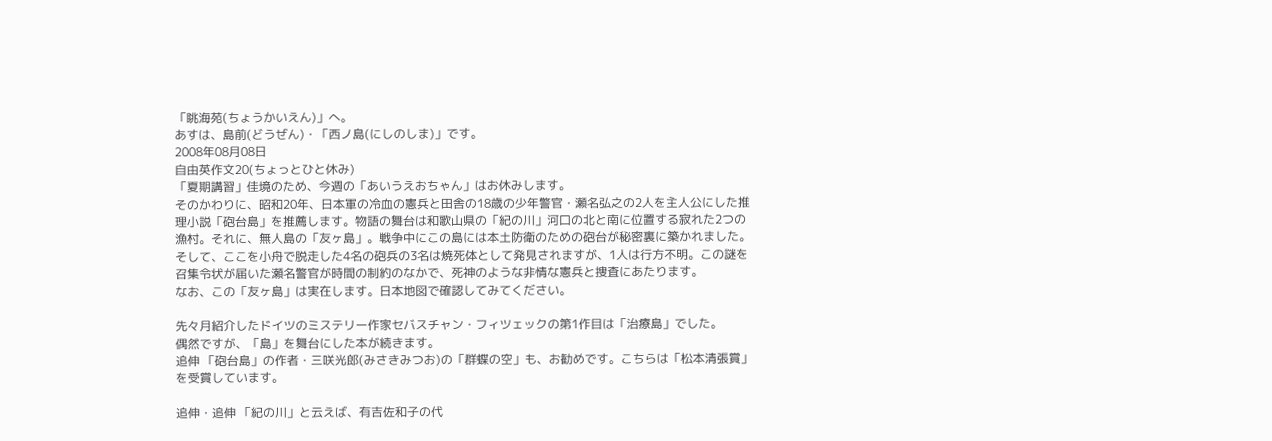「眺海苑(ちょうかいえん)」へ。
あすは、島前(どうぜん)・「西ノ島(にしのしま)」です。
2008年08月08日
自由英作文20(ちょっとひと休み)
「夏期講習」佳境のため、今週の「あいうえおちゃん」はお休みします。
そのかわりに、昭和20年、日本軍の冷血の憲兵と田舎の18歳の少年警官・瀬名弘之の2人を主人公にした推理小説「砲台島」を推薦します。物語の舞台は和歌山県の「紀の川」河口の北と南に位置する寂れた2つの漁村。それに、無人島の「友ヶ島」。戦争中にこの島には本土防衛のための砲台が秘密裏に築かれました。そして、ここを小舟で脱走した4名の砲兵の3名は焼死体として発見されますが、1人は行方不明。この謎を召集令状が届いた瀬名警官が時間の制約のなかで、死神のような非情な憲兵と捜査にあたります。
なお、この「友ヶ島」は実在します。日本地図で確認してみてください。

先々月紹介したドイツのミステリー作家セバスチャン・フィツェックの第1作目は「治療島」でした。
偶然ですが、「島」を舞台にした本が続きます。
追伸 「砲台島」の作者・三咲光郎(みさきみつお)の「群蝶の空」も、お勧めです。こちらは「松本清張賞」を受賞しています。

追伸・追伸 「紀の川」と云えば、有吉佐和子の代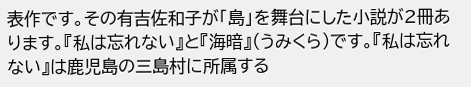表作です。その有吉佐和子が「島」を舞台にした小説が2冊あります。『私は忘れない』と『海暗』(うみくら)です。『私は忘れない』は鹿児島の三島村に所属する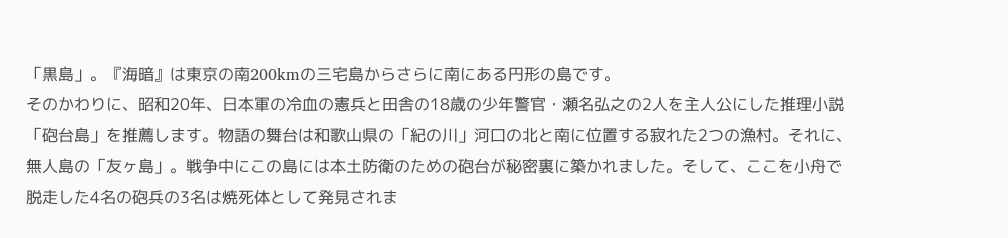「黒島」。『海暗』は東京の南200kmの三宅島からさらに南にある円形の島です。
そのかわりに、昭和20年、日本軍の冷血の憲兵と田舎の18歳の少年警官・瀬名弘之の2人を主人公にした推理小説「砲台島」を推薦します。物語の舞台は和歌山県の「紀の川」河口の北と南に位置する寂れた2つの漁村。それに、無人島の「友ヶ島」。戦争中にこの島には本土防衛のための砲台が秘密裏に築かれました。そして、ここを小舟で脱走した4名の砲兵の3名は焼死体として発見されま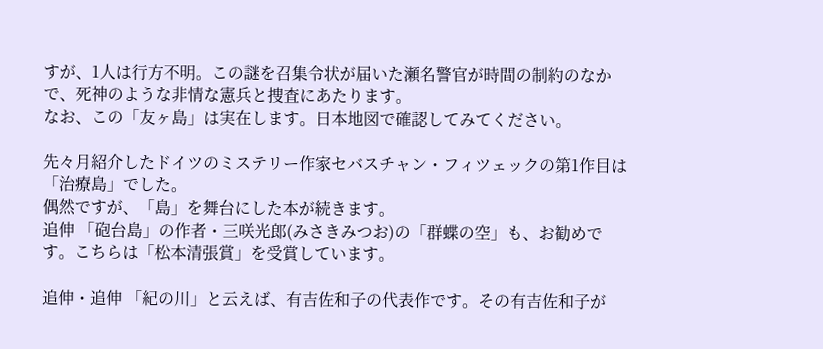すが、1人は行方不明。この謎を召集令状が届いた瀬名警官が時間の制約のなかで、死神のような非情な憲兵と捜査にあたります。
なお、この「友ヶ島」は実在します。日本地図で確認してみてください。

先々月紹介したドイツのミステリー作家セバスチャン・フィツェックの第1作目は「治療島」でした。
偶然ですが、「島」を舞台にした本が続きます。
追伸 「砲台島」の作者・三咲光郎(みさきみつお)の「群蝶の空」も、お勧めです。こちらは「松本清張賞」を受賞しています。

追伸・追伸 「紀の川」と云えば、有吉佐和子の代表作です。その有吉佐和子が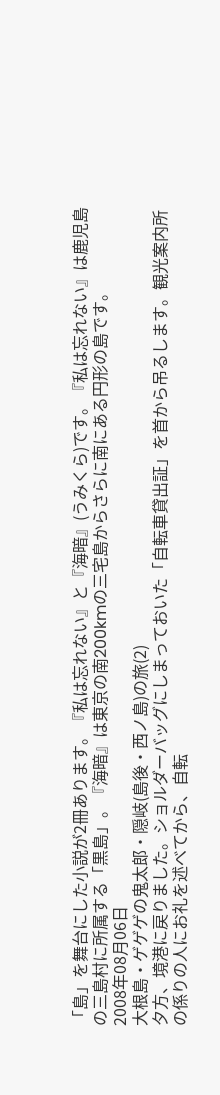「島」を舞台にした小説が2冊あります。『私は忘れない』と『海暗』(うみくら)です。『私は忘れない』は鹿児島の三島村に所属する「黒島」。『海暗』は東京の南200kmの三宅島からさらに南にある円形の島です。
2008年08月06日
大根島・ゲゲゲの鬼太郎・隠岐(島後・西ノ島)の旅(2)
夕方、境港に戻りました。ショルダーバッグにしまっておいた「自転車貸出証」を首から吊るします。観光案内所の係りの人にお礼を述べてから、自転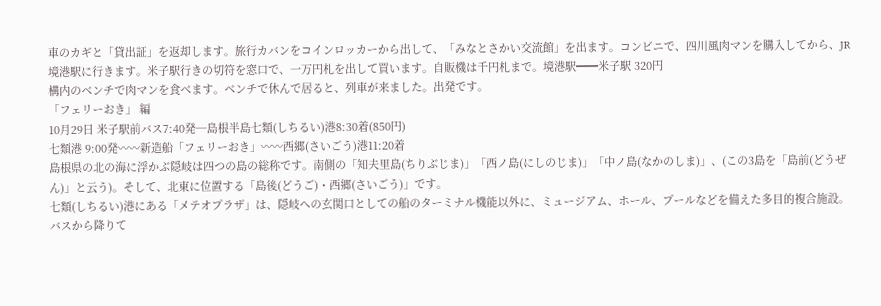車のカギと「貸出証」を返却します。旅行カバンをコインロッカーから出して、「みなとさかい交流館」を出ます。コンビニで、四川風肉マンを購入してから、JR境港駅に行きます。米子駅行きの切符を窓口で、一万円札を出して買います。自販機は千円札まで。境港駅━━米子駅 320円
構内のベンチで肉マンを食べます。ベンチで休んで居ると、列車が来ました。出発です。
「フェリーおき」 編
10月29日 米子駅前バス7:40発─島根半島七類(しちるい)港8:30着(850円)
七類港 9:00発〰〰新造船「フェリーおき」〰〰西郷(さいごう)港11:20着
島根県の北の海に浮かぶ隠岐は四つの島の総称です。南側の「知夫里島(ちりぶじま)」「西ノ島(にしのじま)」「中ノ島(なかのしま)」、(この3島を「島前(どうぜん)」と云う)。そして、北東に位置する「島後(どうご)・西郷(さいごう)」です。
七類(しちるい)港にある「メテオプラザ」は、隠岐への玄関口としての船のターミナル機能以外に、ミュージアム、ホール、プールなどを備えた多目的複合施設。
バスから降りて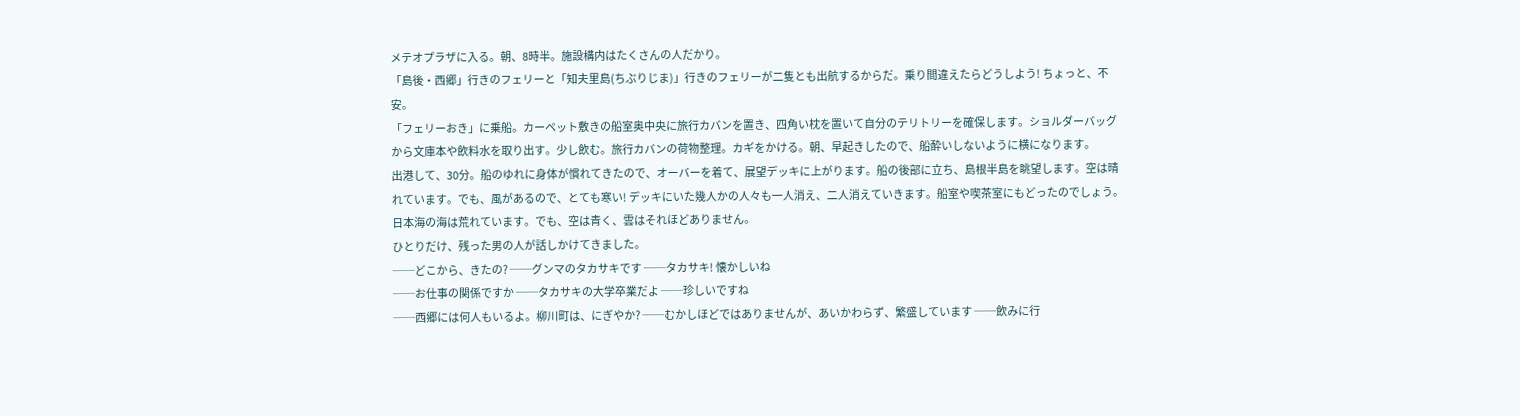メテオプラザに入る。朝、8時半。施設構内はたくさんの人だかり。
「島後・西郷」行きのフェリーと「知夫里島(ちぶりじま)」行きのフェリーが二隻とも出航するからだ。乗り間違えたらどうしよう! ちょっと、不安。
「フェリーおき」に乗船。カーペット敷きの船室奥中央に旅行カバンを置き、四角い枕を置いて自分のテリトリーを確保します。ショルダーバッグから文庫本や飲料水を取り出す。少し飲む。旅行カバンの荷物整理。カギをかける。朝、早起きしたので、船酔いしないように横になります。
出港して、30分。船のゆれに身体が慣れてきたので、オーバーを着て、展望デッキに上がります。船の後部に立ち、島根半島を眺望します。空は晴れています。でも、風があるので、とても寒い! デッキにいた幾人かの人々も一人消え、二人消えていきます。船室や喫茶室にもどったのでしょう。日本海の海は荒れています。でも、空は青く、雲はそれほどありません。
ひとりだけ、残った男の人が話しかけてきました。
──どこから、きたの? ──グンマのタカサキです ──タカサキ! 懐かしいね
──お仕事の関係ですか ──タカサキの大学卒業だよ ──珍しいですね
──西郷には何人もいるよ。柳川町は、にぎやか? ──むかしほどではありませんが、あいかわらず、繁盛しています ──飲みに行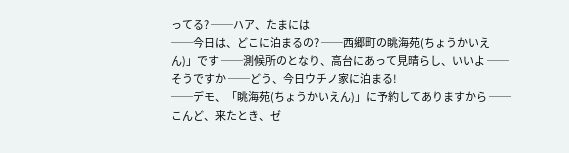ってる? ──ハア、たまには
──今日は、どこに泊まるの? ──西郷町の眺海苑(ちょうかいえん)」です ──測候所のとなり、高台にあって見晴らし、いいよ ──そうですか ──どう、今日ウチノ家に泊まる!
──デモ、「眺海苑(ちょうかいえん)」に予約してありますから ──こんど、来たとき、ゼ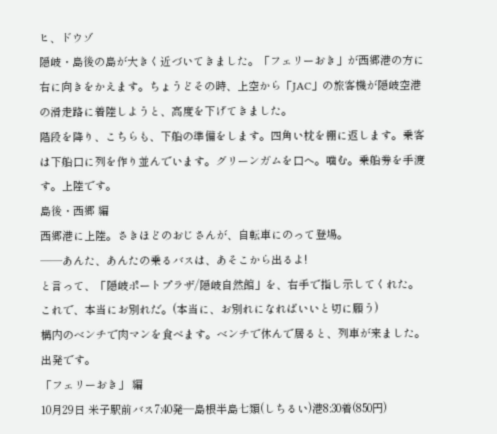ヒ、ドウゾ
隠岐・島後の島が大きく近づいてきました。「フェリーおき」が西郷港の方に右に向きをかえます。ちょうどその時、上空から「JAC」の旅客機が隠岐空港の滑走路に着陸しようと、高度を下げてきました。
階段を降り、こちらも、下船の準備をします。四角い枕を棚に返します。乗客は下船口に列を作り並んでいます。グリーンガムを口へ。噛む。乗船券を手渡す。上陸です。
島後・西郷 編
西郷港に上陸。さきほどのおじさんが、自転車にのって登場。
──あんた、あんたの乗るバスは、あそこから出るよ!
と言って、「隠岐ポートプラザ/隠岐自然館」を、右手で指し示してくれた。
これで、本当にお別れだ。(本当に、お別れになればいいと切に願う)
構内のベンチで肉マンを食べます。ベンチで休んで居ると、列車が来ました。出発です。
「フェリーおき」 編
10月29日 米子駅前バス7:40発─島根半島七類(しちるい)港8:30着(850円)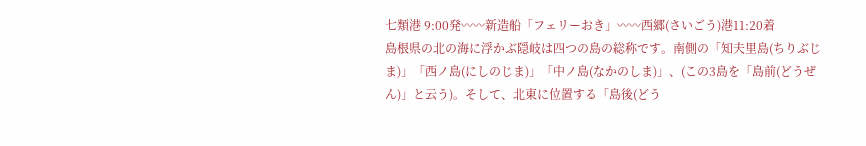七類港 9:00発〰〰新造船「フェリーおき」〰〰西郷(さいごう)港11:20着
島根県の北の海に浮かぶ隠岐は四つの島の総称です。南側の「知夫里島(ちりぶじま)」「西ノ島(にしのじま)」「中ノ島(なかのしま)」、(この3島を「島前(どうぜん)」と云う)。そして、北東に位置する「島後(どう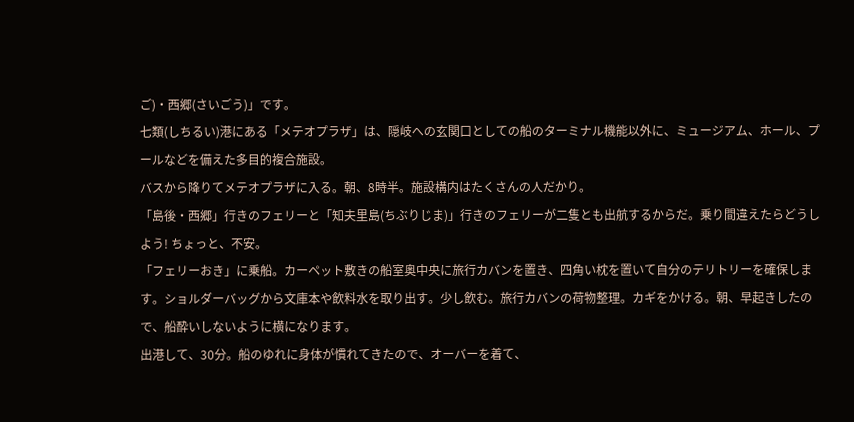ご)・西郷(さいごう)」です。
七類(しちるい)港にある「メテオプラザ」は、隠岐への玄関口としての船のターミナル機能以外に、ミュージアム、ホール、プールなどを備えた多目的複合施設。
バスから降りてメテオプラザに入る。朝、8時半。施設構内はたくさんの人だかり。
「島後・西郷」行きのフェリーと「知夫里島(ちぶりじま)」行きのフェリーが二隻とも出航するからだ。乗り間違えたらどうしよう! ちょっと、不安。
「フェリーおき」に乗船。カーペット敷きの船室奥中央に旅行カバンを置き、四角い枕を置いて自分のテリトリーを確保します。ショルダーバッグから文庫本や飲料水を取り出す。少し飲む。旅行カバンの荷物整理。カギをかける。朝、早起きしたので、船酔いしないように横になります。
出港して、30分。船のゆれに身体が慣れてきたので、オーバーを着て、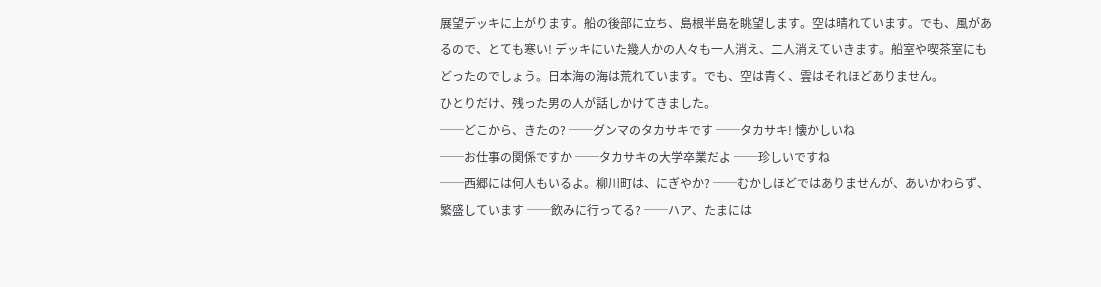展望デッキに上がります。船の後部に立ち、島根半島を眺望します。空は晴れています。でも、風があるので、とても寒い! デッキにいた幾人かの人々も一人消え、二人消えていきます。船室や喫茶室にもどったのでしょう。日本海の海は荒れています。でも、空は青く、雲はそれほどありません。
ひとりだけ、残った男の人が話しかけてきました。
──どこから、きたの? ──グンマのタカサキです ──タカサキ! 懐かしいね
──お仕事の関係ですか ──タカサキの大学卒業だよ ──珍しいですね
──西郷には何人もいるよ。柳川町は、にぎやか? ──むかしほどではありませんが、あいかわらず、繁盛しています ──飲みに行ってる? ──ハア、たまには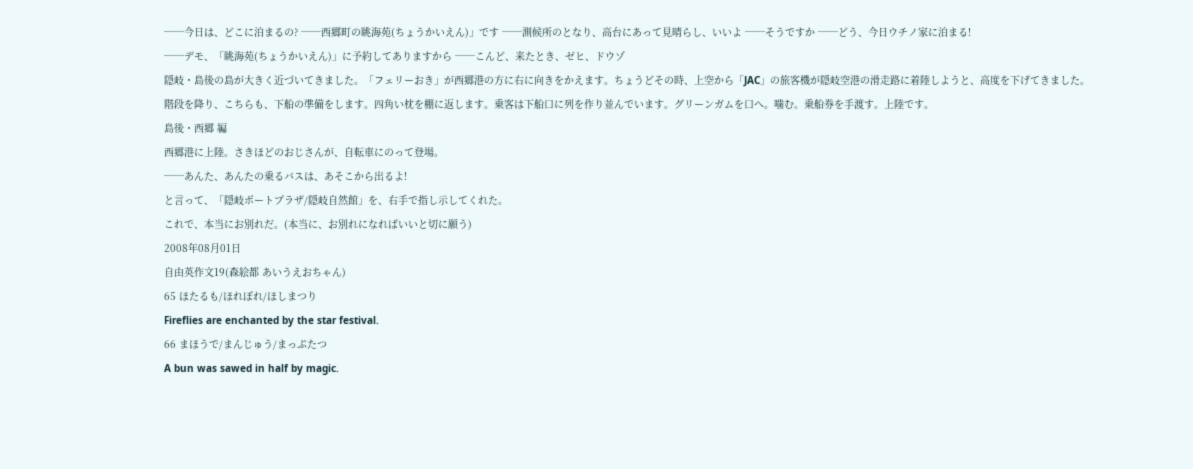──今日は、どこに泊まるの? ──西郷町の眺海苑(ちょうかいえん)」です ──測候所のとなり、高台にあって見晴らし、いいよ ──そうですか ──どう、今日ウチノ家に泊まる!
──デモ、「眺海苑(ちょうかいえん)」に予約してありますから ──こんど、来たとき、ゼヒ、ドウゾ
隠岐・島後の島が大きく近づいてきました。「フェリーおき」が西郷港の方に右に向きをかえます。ちょうどその時、上空から「JAC」の旅客機が隠岐空港の滑走路に着陸しようと、高度を下げてきました。
階段を降り、こちらも、下船の準備をします。四角い枕を棚に返します。乗客は下船口に列を作り並んでいます。グリーンガムを口へ。噛む。乗船券を手渡す。上陸です。
島後・西郷 編
西郷港に上陸。さきほどのおじさんが、自転車にのって登場。
──あんた、あんたの乗るバスは、あそこから出るよ!
と言って、「隠岐ポートプラザ/隠岐自然館」を、右手で指し示してくれた。
これで、本当にお別れだ。(本当に、お別れになればいいと切に願う)
2008年08月01日
自由英作文19(森絵都 あいうえおちゃん)
65 ほたるも/ほれぼれ/ほしまつり
Fireflies are enchanted by the star festival.
66 まほうで/まんじゅう/まっぷたつ
A bun was sawed in half by magic.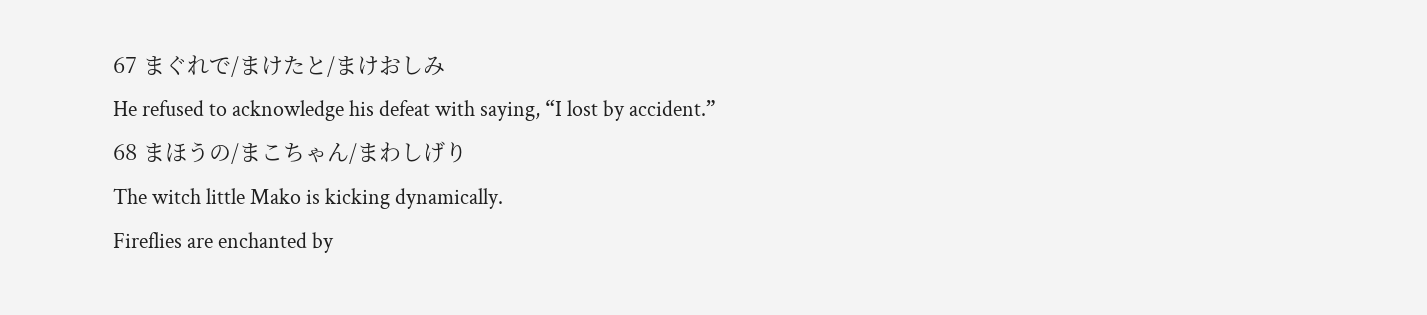67 まぐれで/まけたと/まけおしみ
He refused to acknowledge his defeat with saying, “I lost by accident.”
68 まほうの/まこちゃん/まわしげり
The witch little Mako is kicking dynamically.
Fireflies are enchanted by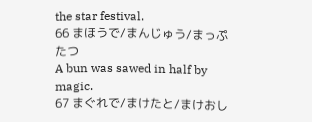the star festival.
66 まほうで/まんじゅう/まっぷたつ
A bun was sawed in half by magic.
67 まぐれで/まけたと/まけおし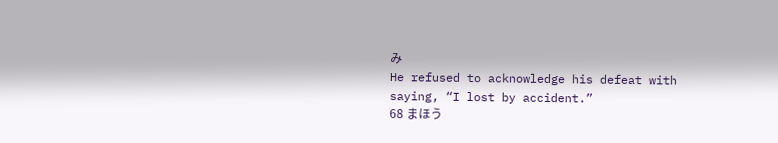み
He refused to acknowledge his defeat with saying, “I lost by accident.”
68 まほう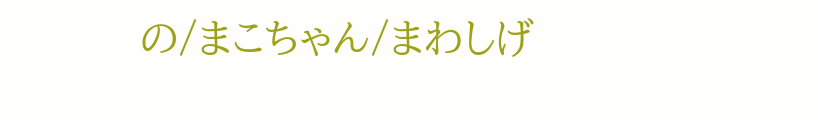の/まこちゃん/まわしげ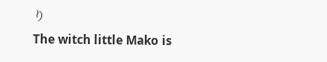り
The witch little Mako is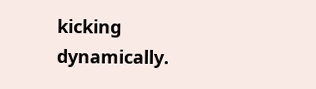kicking dynamically.